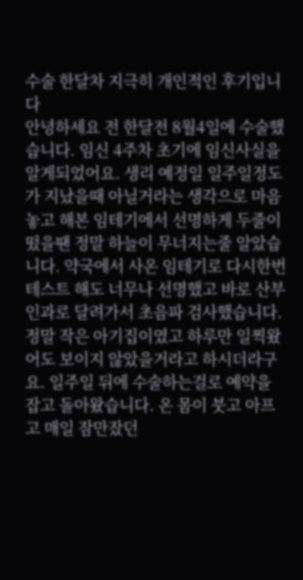수술 한달차 지극히 개인적인 후기입니다
안녕하세요 전 한달전 8월4일에 수술했습니다. 임신 4주차 초기에 임신사실을 알게되었어요. 생리 예정일 일주일정도가 지났을때 아닐거라는 생각으로 마음 놓고 해본 임테기에서 선명하게 두줄이 떴을땐 정말 하늘이 무너지는줄 알았습니다. 약국에서 사온 임테기로 다시한번 테스트 해도 너무나 선명했고 바로 산부인과로 달려가서 초음파 검사했습니다. 정말 작은 아기집이였고 하루만 일찍왔어도 보이지 않았을거라고 하시더라구요. 일주일 뒤에 수술하는걸로 예약을 잡고 돌아왔습니다. 온 몸이 붓고 아프고 매일 잠만잤던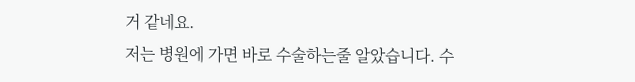거 같네요.
저는 병원에 가면 바로 수술하는줄 알았습니다. 수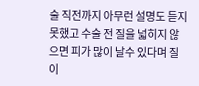술 직전까지 아무런 설명도 듣지 못했고 수술 전 질을 넓히지 않으면 피가 많이 날수 있다며 질이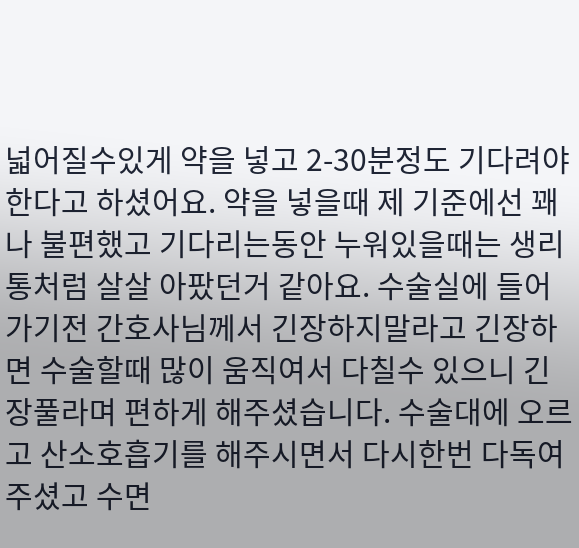넓어질수있게 약을 넣고 2-30분정도 기다려야한다고 하셨어요. 약을 넣을때 제 기준에선 꽤나 불편했고 기다리는동안 누워있을때는 생리통처럼 살살 아팠던거 같아요. 수술실에 들어가기전 간호사님께서 긴장하지말라고 긴장하면 수술할때 많이 움직여서 다칠수 있으니 긴장풀라며 편하게 해주셨습니다. 수술대에 오르고 산소호흡기를 해주시면서 다시한번 다독여주셨고 수면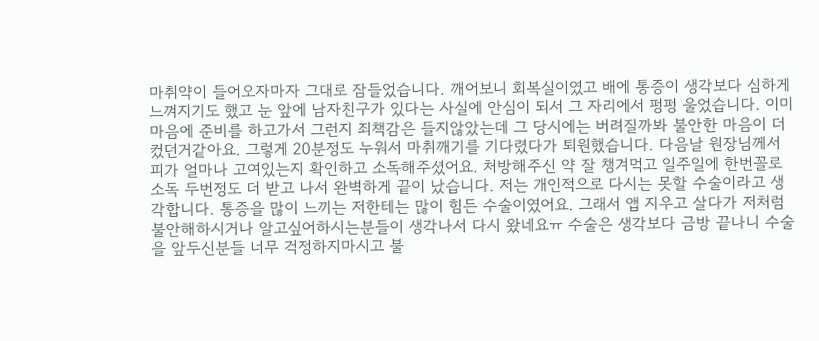마취약이 들어오자마자 그대로 잠들었습니다. 깨어보니 회복실이였고 배에 통증이 생각보다 심하게 느껴지기도 했고 눈 앞에 남자친구가 있다는 사실에 안심이 되서 그 자리에서 펑펑 울었습니다. 이미 마음에 준비를 하고가서 그런지 죄책감은 들지않았는데 그 당시에는 버려질까봐 불안한 마음이 더 컸던거같아요. 그렇게 20분정도 누워서 마취깨기를 기다렸다가 퇴원했습니다. 다음날 원장님께서 피가 얼마나 고여있는지 확인하고 소독해주셨어요. 처방해주신 약 잘 챙겨먹고 일주일에 한번꼴로 소독 두번정도 더 받고 나서 완벽하게 끝이 났습니다. 저는 개인적으로 다시는 못할 수술이라고 생각합니다. 통증을 많이 느끼는 저한테는 많이 힘든 수술이였어요. 그래서 앱 지우고 살다가 저처럼 불안해하시거나 알고싶어하시는분들이 생각나서 다시 왔네요ㅠ 수술은 생각보다 금방 끝나니 수술을 앞두신분들 너무 걱정하지마시고 불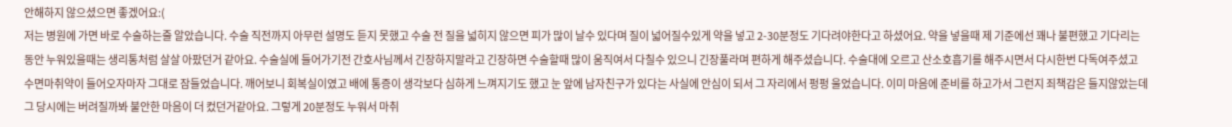안해하지 않으셨으면 좋겠어요:(
저는 병원에 가면 바로 수술하는줄 알았습니다. 수술 직전까지 아무런 설명도 듣지 못했고 수술 전 질을 넓히지 않으면 피가 많이 날수 있다며 질이 넓어질수있게 약을 넣고 2-30분정도 기다려야한다고 하셨어요. 약을 넣을때 제 기준에선 꽤나 불편했고 기다리는동안 누워있을때는 생리통처럼 살살 아팠던거 같아요. 수술실에 들어가기전 간호사님께서 긴장하지말라고 긴장하면 수술할때 많이 움직여서 다칠수 있으니 긴장풀라며 편하게 해주셨습니다. 수술대에 오르고 산소호흡기를 해주시면서 다시한번 다독여주셨고 수면마취약이 들어오자마자 그대로 잠들었습니다. 깨어보니 회복실이였고 배에 통증이 생각보다 심하게 느껴지기도 했고 눈 앞에 남자친구가 있다는 사실에 안심이 되서 그 자리에서 펑펑 울었습니다. 이미 마음에 준비를 하고가서 그런지 죄책감은 들지않았는데 그 당시에는 버려질까봐 불안한 마음이 더 컸던거같아요. 그렇게 20분정도 누워서 마취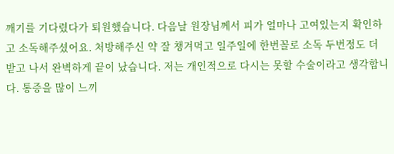깨기를 기다렸다가 퇴원했습니다. 다음날 원장님께서 피가 얼마나 고여있는지 확인하고 소독해주셨어요. 처방해주신 약 잘 챙겨먹고 일주일에 한번꼴로 소독 두번정도 더 받고 나서 완벽하게 끝이 났습니다. 저는 개인적으로 다시는 못할 수술이라고 생각합니다. 통증을 많이 느끼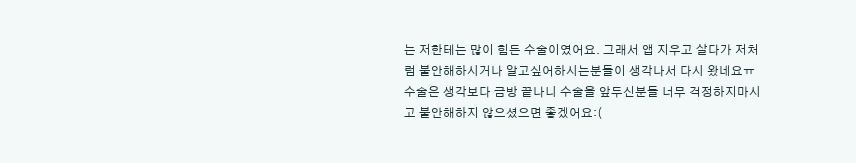는 저한테는 많이 힘든 수술이였어요. 그래서 앱 지우고 살다가 저처럼 불안해하시거나 알고싶어하시는분들이 생각나서 다시 왔네요ㅠ 수술은 생각보다 금방 끝나니 수술을 앞두신분들 너무 걱정하지마시고 불안해하지 않으셨으면 좋겠어요:(